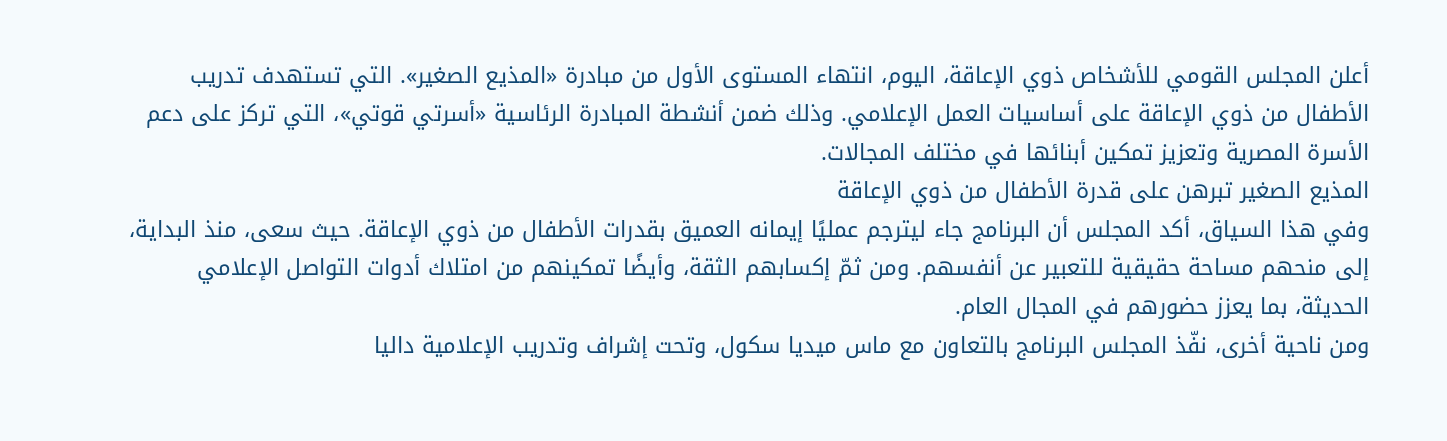أعلن المجلس القومي للأشخاص ذوي الإعاقة، اليوم، انتهاء المستوى الأول من مبادرة «المذيع الصغير». التي تستهدف تدريب الأطفال من ذوي الإعاقة على أساسيات العمل الإعلامي. وذلك ضمن أنشطة المبادرة الرئاسية «أسرتي قوتي»، التي تركز على دعم الأسرة المصرية وتعزيز تمكين أبنائها في مختلف المجالات.
المذيع الصغير تبرهن على قدرة الأطفال من ذوي الإعاقة
وفي هذا السياق، أكد المجلس أن البرنامج جاء ليترجم عمليًا إيمانه العميق بقدرات الأطفال من ذوي الإعاقة. حيث سعى، منذ البداية، إلى منحهم مساحة حقيقية للتعبير عن أنفسهم. ومن ثمّ إكسابهم الثقة، وأيضًا تمكينهم من امتلاك أدوات التواصل الإعلامي الحديثة، بما يعزز حضورهم في المجال العام.
ومن ناحية أخرى، نفّذ المجلس البرنامج بالتعاون مع ماس ميديا سكول، وتحت إشراف وتدريب الإعلامية داليا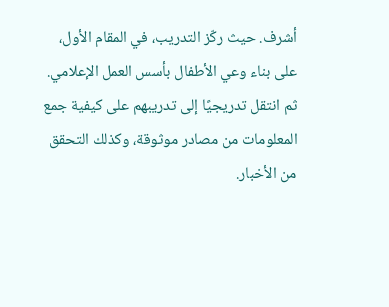أشرف. حيث ركّز التدريب، في المقام الأول، على بناء وعي الأطفال بأسس العمل الإعلامي. ثم انتقل تدريجيًا إلى تدريبهم على كيفية جمع المعلومات من مصادر موثوقة، وكذلك التحقق من الأخبار.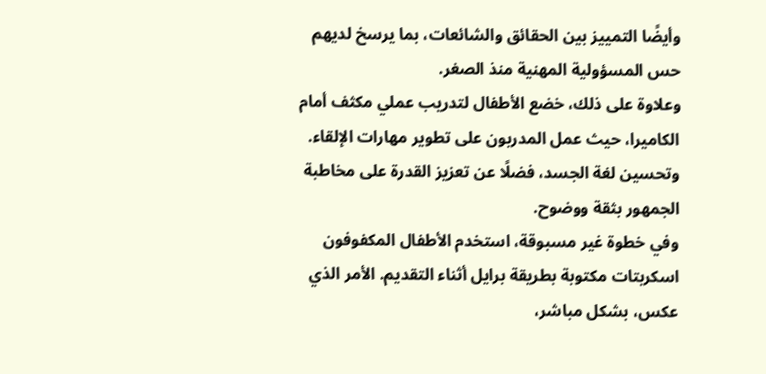وأيضًا التمييز بين الحقائق والشائعات، بما يرسخ لديهم حس المسؤولية المهنية منذ الصغر.
وعلاوة على ذلك، خضع الأطفال لتدريب عملي مكثف أمام الكاميرا، حيث عمل المدربون على تطوير مهارات الإلقاء. وتحسين لغة الجسد، فضلًا عن تعزيز القدرة على مخاطبة الجمهور بثقة ووضوح.
وفي خطوة غير مسبوقة، استخدم الأطفال المكفوفون اسكربتات مكتوبة بطريقة برايل أثناء التقديم. الأمر الذي عكس، بشكل مباشر،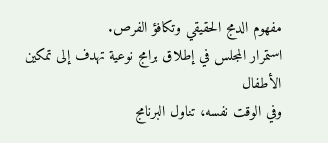مفهوم الدمج الحقيقي وتكافؤ الفرص.
استمرار المجلس في إطلاق برامج نوعية تهدف إلى تمكين الأطفال
وفي الوقت نفسه، تناول البرنامج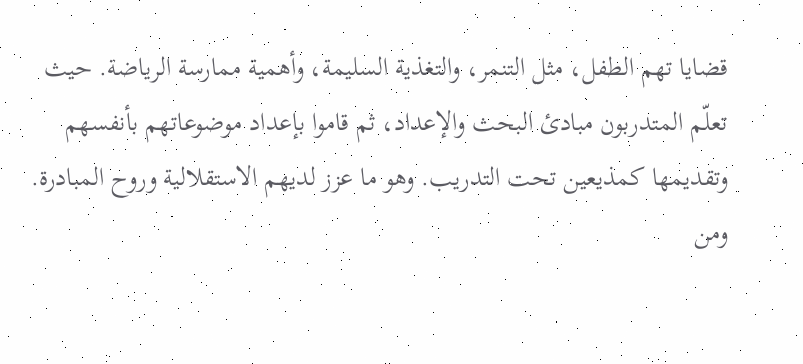قضايا تهم الطفل، مثل التنمر، والتغذية السليمة، وأهمية ممارسة الرياضة. حيث تعلّم المتدربون مبادئ البحث والإعداد، ثم قاموا بإعداد موضوعاتهم بأنفسهم وتقديمها كمذيعين تحت التدريب. وهو ما عزز لديهم الاستقلالية وروح المبادرة.
ومن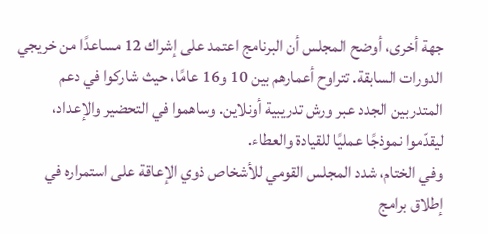جهة أخرى، أوضح المجلس أن البرنامج اعتمد على إشراك 12 مساعدًا من خريجي الدورات السابقة. تتراوح أعمارهم بين 10 و16 عامًا، حيث شاركوا في دعم المتدربين الجدد عبر ورش تدريبية أونلاين. وساهموا في التحضير والإعداد، ليقدّموا نموذجًا عمليًا للقيادة والعطاء.
وفي الختام، شدد المجلس القومي للأشخاص ذوي الإعاقة على استمراره في إطلاق برامج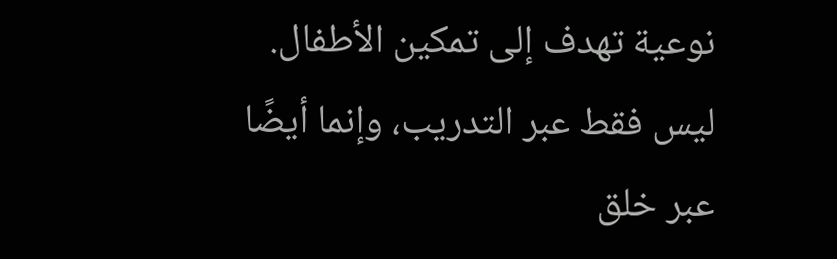نوعية تهدف إلى تمكين الأطفال. ليس فقط عبر التدريب، وإنما أيضًا عبر خلق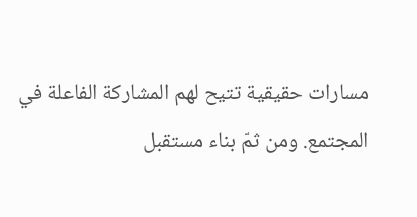مسارات حقيقية تتيح لهم المشاركة الفاعلة في المجتمع. ومن ثمّ بناء مستقبل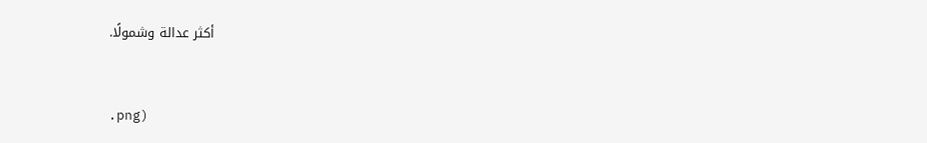أكثر عدالة وشمولًا.


.png)